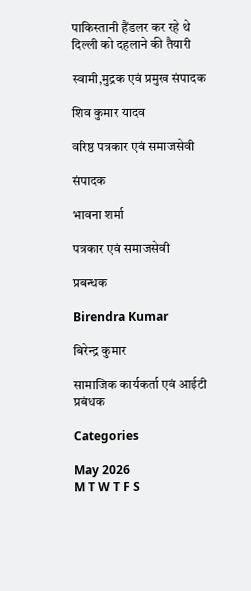पाकिस्तानी हैंडलर कर रहे थे दिल्ली को दहलाने की तैयारी

स्वामी,मुद्रक एवं प्रमुख संपादक

शिव कुमार यादव

वरिष्ठ पत्रकार एवं समाजसेवी

संपादक

भावना शर्मा

पत्रकार एवं समाजसेवी

प्रबन्धक

Birendra Kumar

बिरेन्द्र कुमार

सामाजिक कार्यकर्ता एवं आईटी प्रबंधक

Categories

May 2026
M T W T F S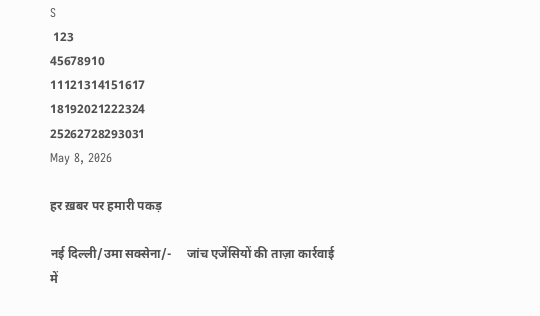S
 123
45678910
11121314151617
18192021222324
25262728293031
May 8, 2026

हर ख़बर पर हमारी पकड़

नई दिल्ली/उमा सक्सेना/-     जांच एजेंसियों की ताज़ा कार्रवाई में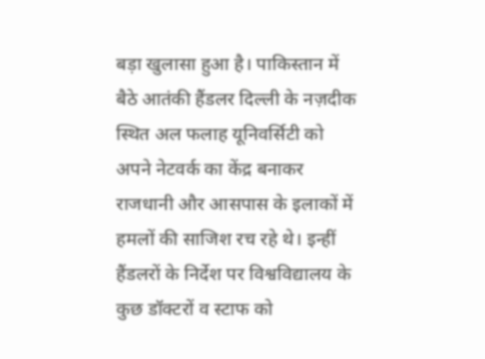बड़ा खुलासा हुआ है। पाकिस्तान में बैठे आतंकी हैंडलर दिल्ली के नज़दीक स्थित अल फलाह यूनिवर्सिटी को अपने नेटवर्क का केंद्र बनाकर राजधानी और आसपास के इलाकों में हमलों की साजिश रच रहे थे। इन्हीं हैंडलरों के निर्देश पर विश्वविद्यालय के कुछ डॉक्टरों व स्टाफ को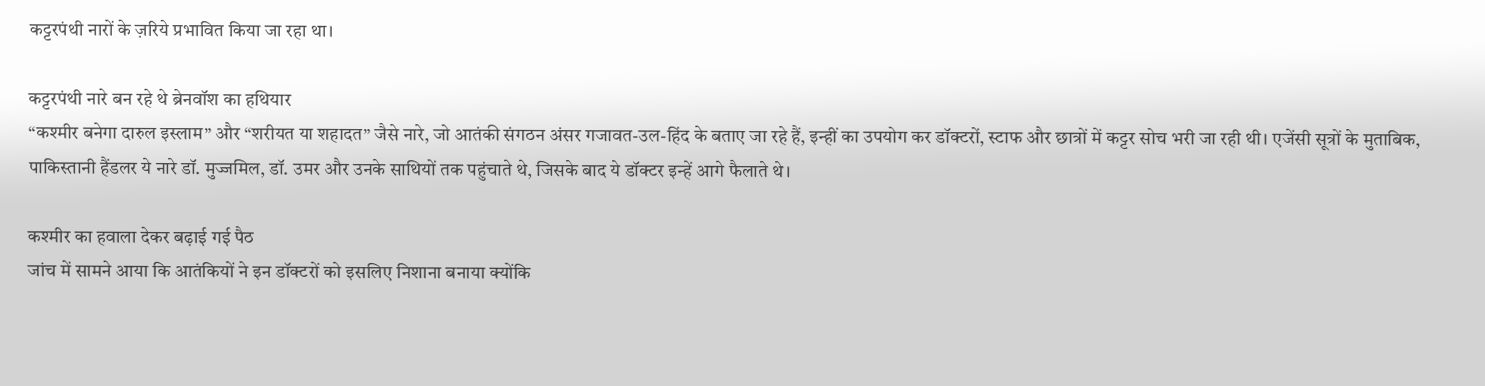कट्टरपंथी नारों के ज़रिये प्रभावित किया जा रहा था।

कट्टरपंथी नारे बन रहे थे ब्रेनवॉश का हथियार
“कश्मीर बनेगा दारुल इस्लाम” और “शरीयत या शहादत” जैसे नारे, जो आतंकी संगठन अंसर गजावत-उल-हिंद के बताए जा रहे हैं, इन्हीं का उपयोग कर डॉक्टरों, स्टाफ और छात्रों में कट्टर सोच भरी जा रही थी। एजेंसी सूत्रों के मुताबिक, पाकिस्तानी हैंडलर ये नारे डॉ. मुज्जमिल, डॉ. उमर और उनके साथियों तक पहुंचाते थे, जिसके बाद ये डॉक्टर इन्हें आगे फैलाते थे।

कश्मीर का हवाला देकर बढ़ाई गई पैठ
जांच में सामने आया कि आतंकियों ने इन डॉक्टरों को इसलिए निशाना बनाया क्योंकि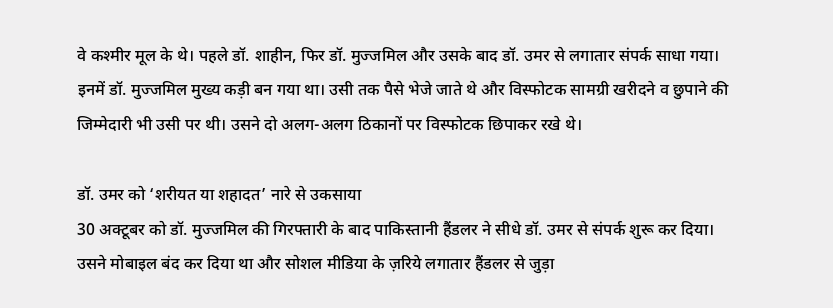वे कश्मीर मूल के थे। पहले डॉ. शाहीन, फिर डॉ. मुज्जमिल और उसके बाद डॉ. उमर से लगातार संपर्क साधा गया। इनमें डॉ. मुज्जमिल मुख्य कड़ी बन गया था। उसी तक पैसे भेजे जाते थे और विस्फोटक सामग्री खरीदने व छुपाने की जिम्मेदारी भी उसी पर थी। उसने दो अलग-अलग ठिकानों पर विस्फोटक छिपाकर रखे थे।

डॉ. उमर को ‘शरीयत या शहादत’ नारे से उकसाया
30 अक्टूबर को डॉ. मुज्जमिल की गिरफ्तारी के बाद पाकिस्तानी हैंडलर ने सीधे डॉ. उमर से संपर्क शुरू कर दिया। उसने मोबाइल बंद कर दिया था और सोशल मीडिया के ज़रिये लगातार हैंडलर से जुड़ा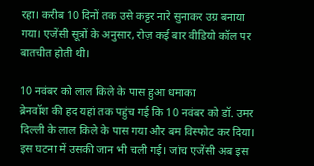रहा। करीब 10 दिनों तक उसे कट्टर नारे सुनाकर उग्र बनाया गया। एजेंसी सूत्रों के अनुसार, रोज़ कई बार वीडियो कॉल पर बातचीत होती थी।

10 नवंबर को लाल किले के पास हुआ धमाका
ब्रेनवॉश की हद यहां तक पहुंच गई कि 10 नवंबर को डॉ. उमर दिल्ली के लाल किले के पास गया और बम विस्फोट कर दिया। इस घटना में उसकी जान भी चली गई। जांच एजेंसी अब इस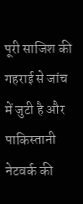पूरी साजिश की गहराई से जांच में जुटी है और पाकिस्तानी नेटवर्क की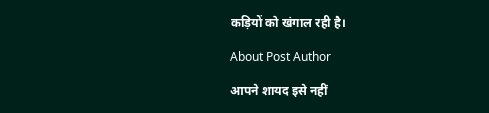कड़ियों को खंगाल रही है।

About Post Author

आपने शायद इसे नहीं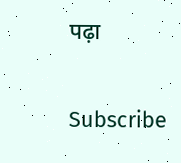पढ़ा

Subscribe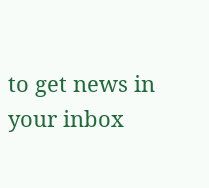to get news in your inbox